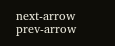next-arrow
prev-arrow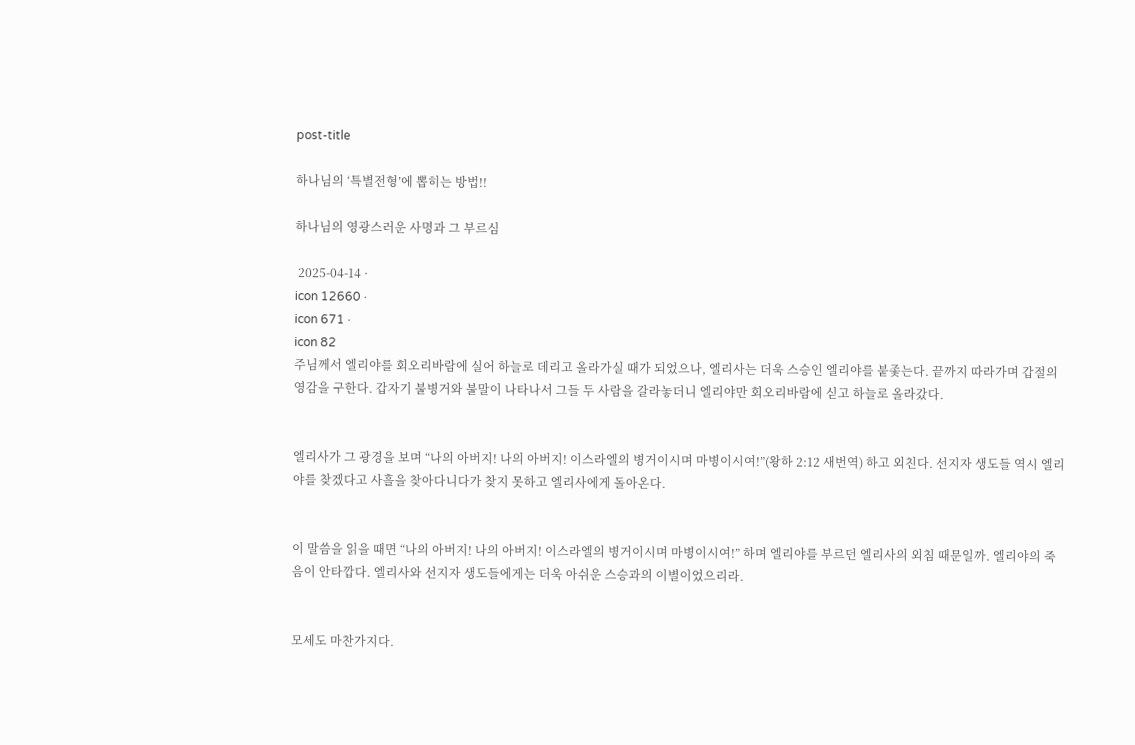post-title

하나님의 ‘특별전형’에 뽑히는 방법!!

하나님의 영광스러운 사명과 그 부르심

 2025-04-14 ·
icon 12660 ·
icon 671 ·
icon 82
주님께서 엘리야를 회오리바람에 실어 하늘로 데리고 올라가실 때가 되었으나, 엘리사는 더욱 스승인 엘리야를 붙좇는다. 끝까지 따라가며 갑절의 영감을 구한다. 갑자기 불병거와 불말이 나타나서 그들 두 사람을 갈라놓더니 엘리야만 회오리바람에 싣고 하늘로 올라갔다.


엘리사가 그 광경을 보며 “나의 아버지! 나의 아버지! 이스라엘의 병거이시며 마병이시여!”(왕하 2:12 새번역) 하고 외친다. 선지자 생도들 역시 엘리야를 찾겠다고 사흘을 찾아다니다가 찾지 못하고 엘리사에게 돌아온다.


이 말씀을 읽을 때면 “나의 아버지! 나의 아버지! 이스라엘의 병거이시며 마병이시여!” 하며 엘리야를 부르던 엘리사의 외침 때문일까. 엘리야의 죽음이 안타깝다. 엘리사와 선지자 생도들에게는 더욱 아쉬운 스승과의 이별이었으리라.


모세도 마찬가지다.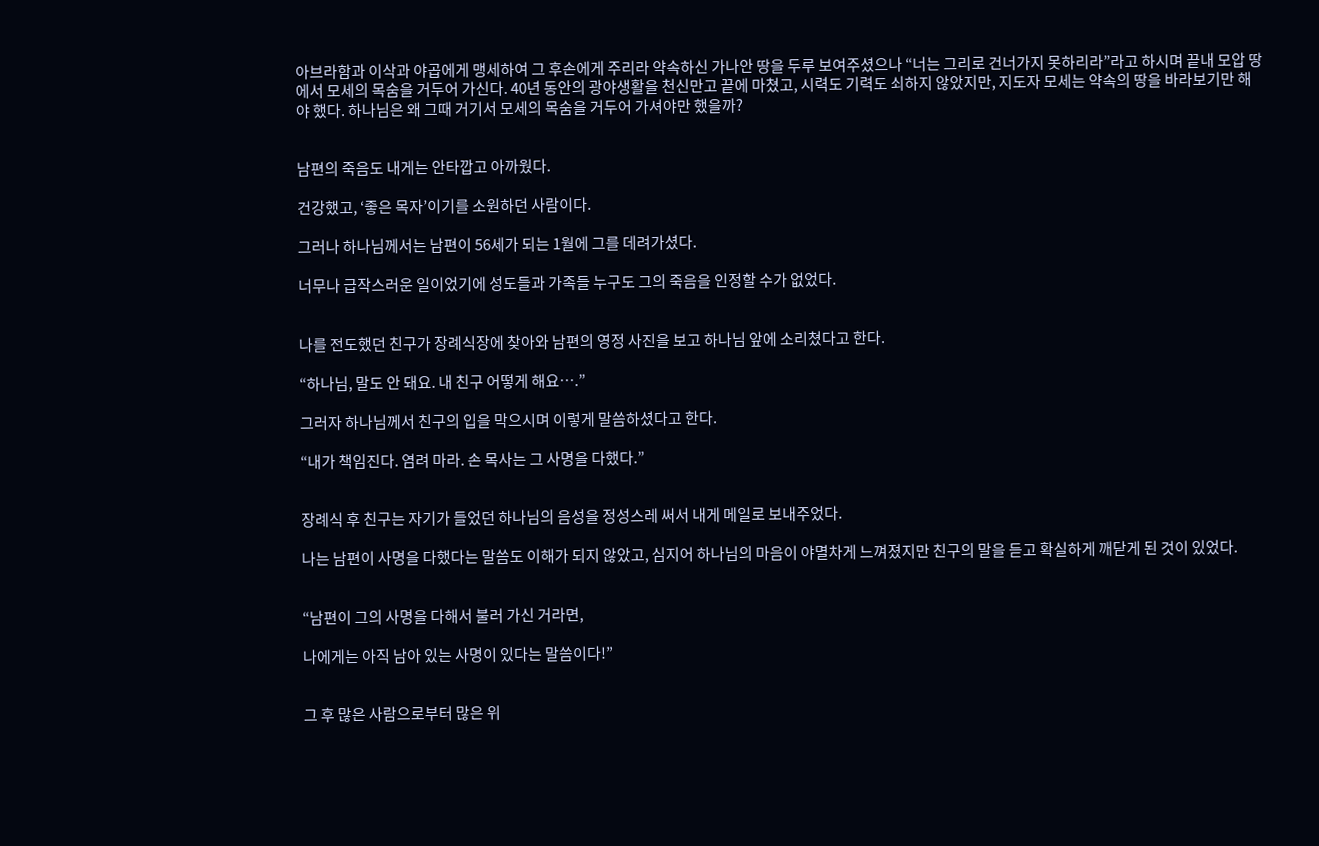아브라함과 이삭과 야곱에게 맹세하여 그 후손에게 주리라 약속하신 가나안 땅을 두루 보여주셨으나 “너는 그리로 건너가지 못하리라”라고 하시며 끝내 모압 땅에서 모세의 목숨을 거두어 가신다. 40년 동안의 광야생활을 천신만고 끝에 마쳤고, 시력도 기력도 쇠하지 않았지만, 지도자 모세는 약속의 땅을 바라보기만 해야 했다. 하나님은 왜 그때 거기서 모세의 목숨을 거두어 가셔야만 했을까?


남편의 죽음도 내게는 안타깝고 아까웠다.

건강했고, ‘좋은 목자’이기를 소원하던 사람이다.

그러나 하나님께서는 남편이 56세가 되는 1월에 그를 데려가셨다.

너무나 급작스러운 일이었기에 성도들과 가족들 누구도 그의 죽음을 인정할 수가 없었다.


나를 전도했던 친구가 장례식장에 찾아와 남편의 영정 사진을 보고 하나님 앞에 소리쳤다고 한다.

“하나님, 말도 안 돼요. 내 친구 어떻게 해요….”

그러자 하나님께서 친구의 입을 막으시며 이렇게 말씀하셨다고 한다.

“내가 책임진다. 염려 마라. 손 목사는 그 사명을 다했다.”


장례식 후 친구는 자기가 들었던 하나님의 음성을 정성스레 써서 내게 메일로 보내주었다.

나는 남편이 사명을 다했다는 말씀도 이해가 되지 않았고, 심지어 하나님의 마음이 야멸차게 느껴졌지만 친구의 말을 듣고 확실하게 깨닫게 된 것이 있었다.


“남편이 그의 사명을 다해서 불러 가신 거라면,

나에게는 아직 남아 있는 사명이 있다는 말씀이다!”


그 후 많은 사람으로부터 많은 위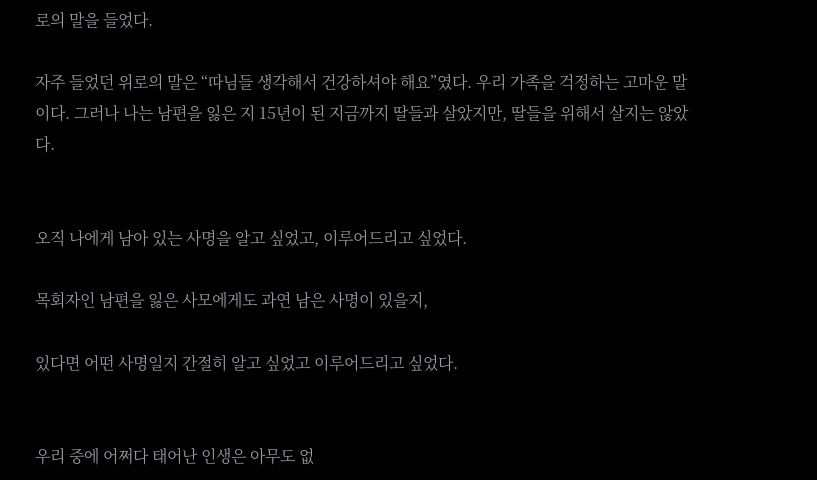로의 말을 들었다.

자주 들었던 위로의 말은 “따님들 생각해서 건강하셔야 해요”였다. 우리 가족을 걱정하는 고마운 말이다. 그러나 나는 남편을 잃은 지 15년이 된 지금까지 딸들과 살았지만, 딸들을 위해서 살지는 않았다.


오직 나에게 남아 있는 사명을 알고 싶었고, 이루어드리고 싶었다.

목회자인 남편을 잃은 사모에게도 과연 남은 사명이 있을지,

있다면 어떤 사명일지 간절히 알고 싶었고 이루어드리고 싶었다.


우리 중에 어쩌다 태어난 인생은 아무도 없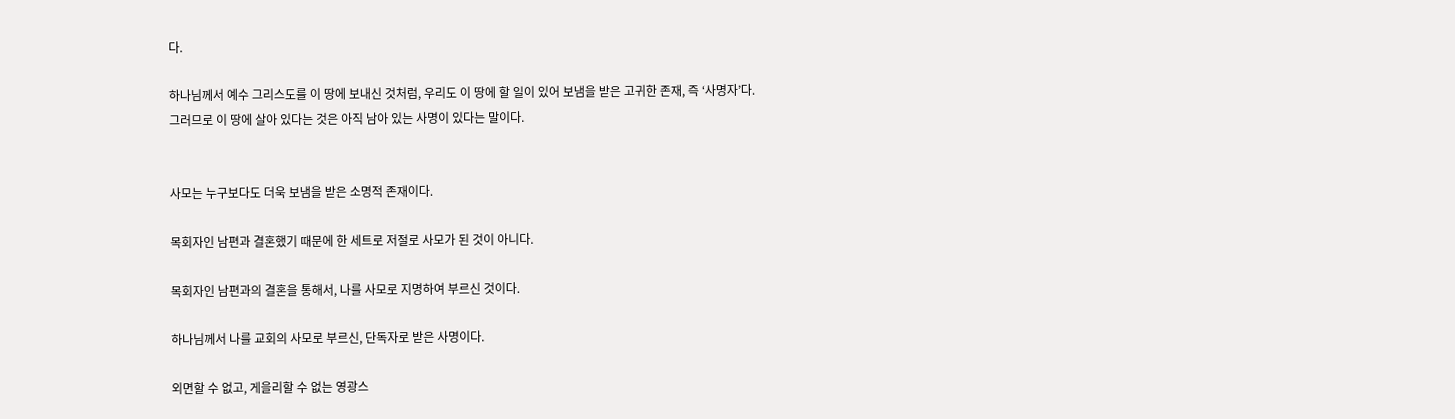다.

하나님께서 예수 그리스도를 이 땅에 보내신 것처럼, 우리도 이 땅에 할 일이 있어 보냄을 받은 고귀한 존재, 즉 ‘사명자’다. 그러므로 이 땅에 살아 있다는 것은 아직 남아 있는 사명이 있다는 말이다.


사모는 누구보다도 더욱 보냄을 받은 소명적 존재이다.

목회자인 남편과 결혼했기 때문에 한 세트로 저절로 사모가 된 것이 아니다.

목회자인 남편과의 결혼을 통해서, 나를 사모로 지명하여 부르신 것이다.

하나님께서 나를 교회의 사모로 부르신, 단독자로 받은 사명이다.

외면할 수 없고, 게을리할 수 없는 영광스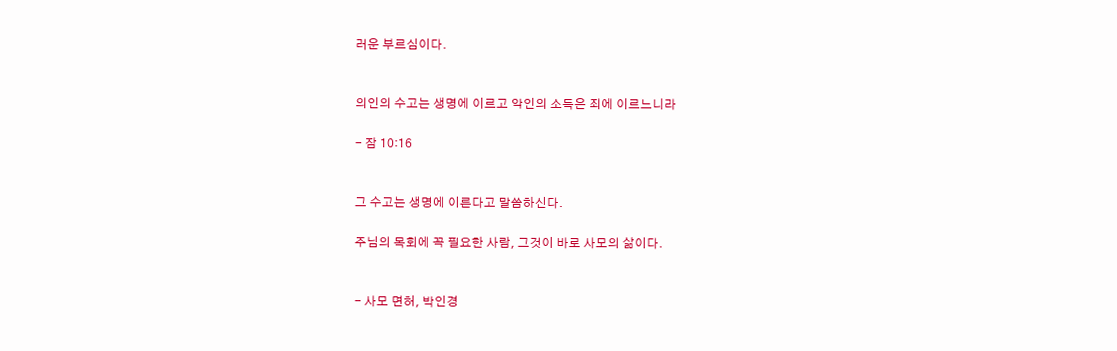러운 부르심이다.


의인의 수고는 생명에 이르고 악인의 소득은 죄에 이르느니라

- 잠 10:16


그 수고는 생명에 이른다고 말씀하신다.

주님의 목회에 꼭 필요한 사람, 그것이 바로 사모의 삶이다.


- 사모 면허, 박인경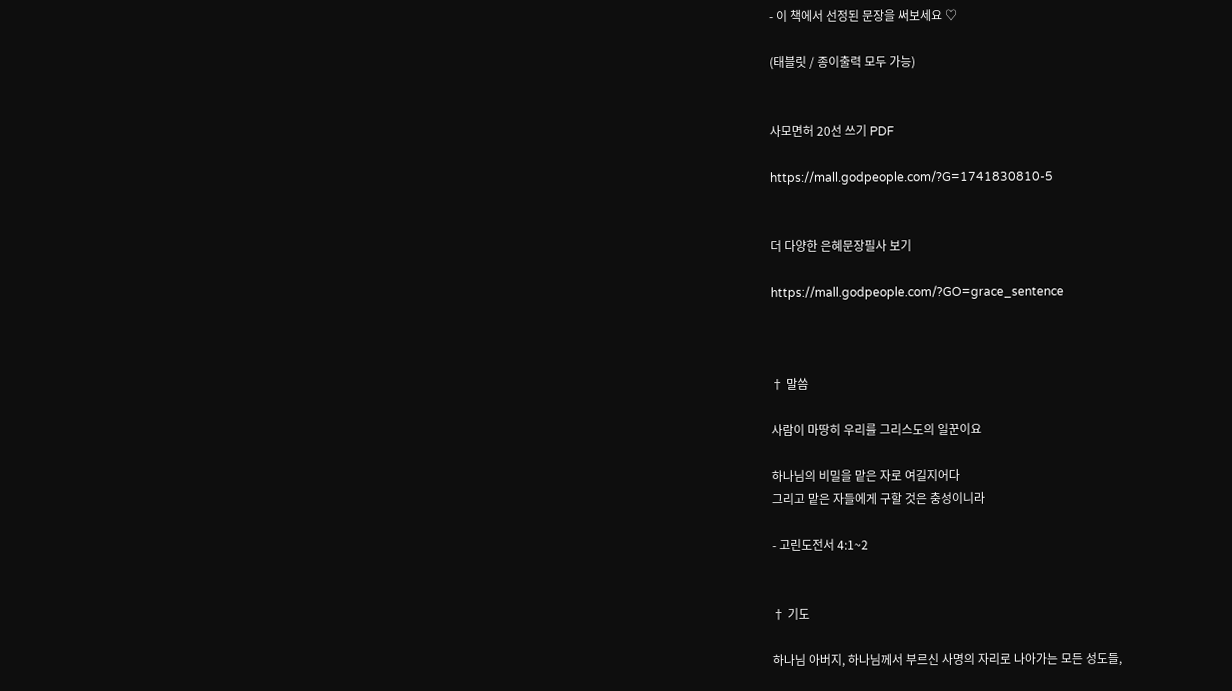- 이 책에서 선정된 문장을 써보세요 ♡

(태블릿 / 종이출력 모두 가능)


사모면허 20선 쓰기 PDF

https://mall.godpeople.com/?G=1741830810-5


더 다양한 은혜문장필사 보기

https://mall.godpeople.com/?GO=grace_sentence



† 말씀

사람이 마땅히 우리를 그리스도의 일꾼이요

하나님의 비밀을 맡은 자로 여길지어다
그리고 맡은 자들에게 구할 것은 충성이니라

- 고린도전서 4:1~2


† 기도

하나님 아버지, 하나님께서 부르신 사명의 자리로 나아가는 모든 성도들,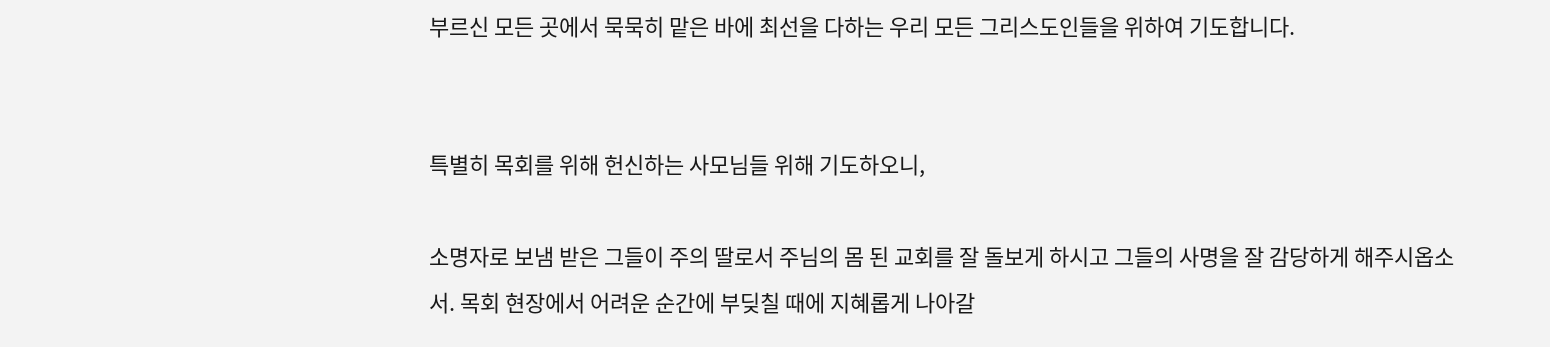부르신 모든 곳에서 묵묵히 맡은 바에 최선을 다하는 우리 모든 그리스도인들을 위하여 기도합니다.


특별히 목회를 위해 헌신하는 사모님들 위해 기도하오니,

소명자로 보냄 받은 그들이 주의 딸로서 주님의 몸 된 교회를 잘 돌보게 하시고 그들의 사명을 잘 감당하게 해주시옵소서. 목회 현장에서 어려운 순간에 부딪칠 때에 지혜롭게 나아갈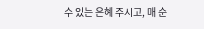수 있는 은혜 주시고, 매 순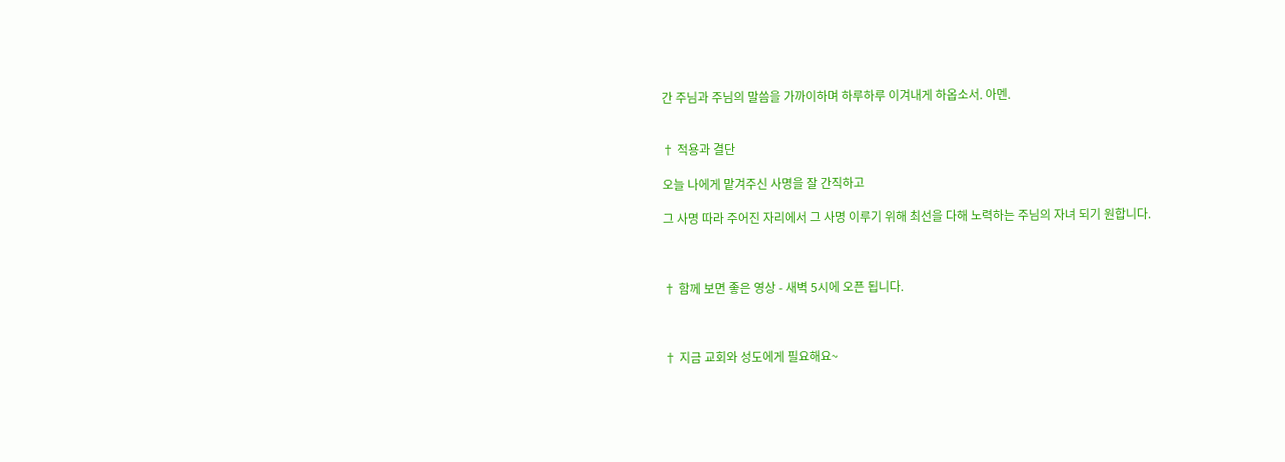간 주님과 주님의 말씀을 가까이하며 하루하루 이겨내게 하옵소서. 아멘.


† 적용과 결단

오늘 나에게 맡겨주신 사명을 잘 간직하고

그 사명 따라 주어진 자리에서 그 사명 이루기 위해 최선을 다해 노력하는 주님의 자녀 되기 원합니다.



† 함께 보면 좋은 영상 - 새벽 5시에 오픈 됩니다.



† 지금 교회와 성도에게 필요해요~